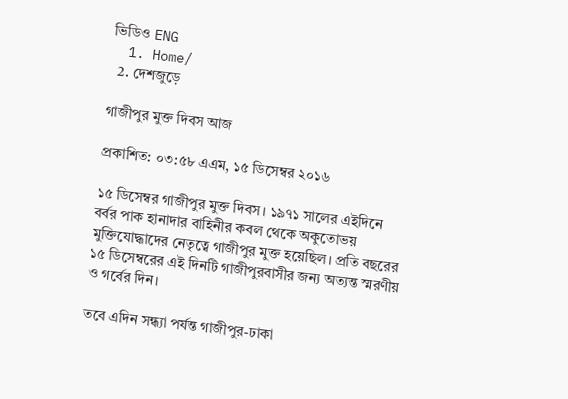ভিডিও ENG
  1. Home/
  2. দেশজুড়ে

গাজীপুর মুক্ত দিবস আজ

প্রকাশিত: ০৩:৫৮ এএম, ১৫ ডিসেম্বর ২০১৬

১৫ ডিসেম্বর গাজীপুর মুক্ত দিবস। ১৯৭১ সালের এইদিনে বর্বর পাক হানাদার বাহিনীর কবল থেকে অকুতোভয় মুক্তিযোদ্ধাদের নেতৃত্বে গাজীপুর মুক্ত হয়েছিল। প্রতি বছরের ১৫ ডিসেম্বরের এই দিনটি গাজীপুরবাসীর জন্য অত্যন্ত স্মরণীয় ও গর্বের দিন।

তবে এদিন সন্ধ্যা পর্যন্ত গাজীপুর-ঢাকা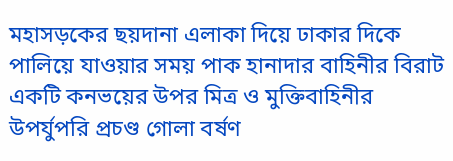মহাসড়কের ছয়দানা এলাকা দিয়ে ঢাকার দিকে পালিয়ে যাওয়ার সময় পাক হানাদার বাহিনীর বিরাট একটি কনভয়ের উপর মিত্র ও মুক্তিবাহিনীর উপর্যুপরি প্রচণ্ড গোলা বর্ষণ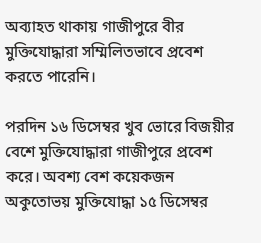অব্যাহত থাকায় গাজীপুরে বীর মুক্তিযোদ্ধারা সম্মিলিতভাবে প্রবেশ করতে পারেনি।

পরদিন ১৬ ডিসেম্বর খুব ভোরে বিজয়ীর বেশে মুক্তিযোদ্ধারা গাজীপুরে প্রবেশ করে। অবশ্য বেশ কয়েকজন অকুতোভয় মুক্তিযোদ্ধা ১৫ ডিসেম্বর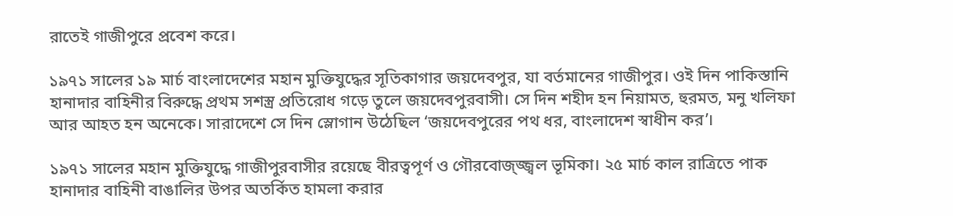রাতেই গাজীপুরে প্রবেশ করে।

১৯৭১ সালের ১৯ মার্চ বাংলাদেশের মহান মুক্তিযুদ্ধের সূতিকাগার জয়দেবপুর, যা বর্তমানের গাজীপুর। ওই দিন পাকিস্তানি হানাদার বাহিনীর বিরুদ্ধে প্রথম সশস্ত্র প্রতিরোধ গড়ে তুলে জয়দেবপুরবাসী। সে দিন শহীদ হন নিয়ামত, হুরমত, মনু খলিফা আর আহত হন অনেকে। সারাদেশে সে দিন স্লোগান উঠেছিল ‘জয়দেবপুরের পথ ধর, বাংলাদেশ স্বাধীন কর’।

১৯৭১ সালের মহান মুক্তিযুদ্ধে গাজীপুরবাসীর রয়েছে বীরত্বপূর্ণ ও গৌরবোজ্জ্জ্বল ভূমিকা। ২৫ মার্চ কাল রাত্রিতে পাক হানাদার বাহিনী বাঙালির উপর অতর্কিত হামলা করার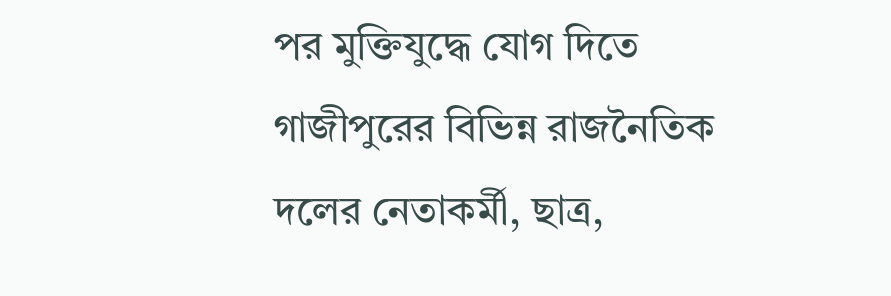পর মুক্তিযুদ্ধে যোগ দিতে গাজীপুরের বিভিন্ন রাজনৈতিক দলের নেতাকর্মী, ছাত্র,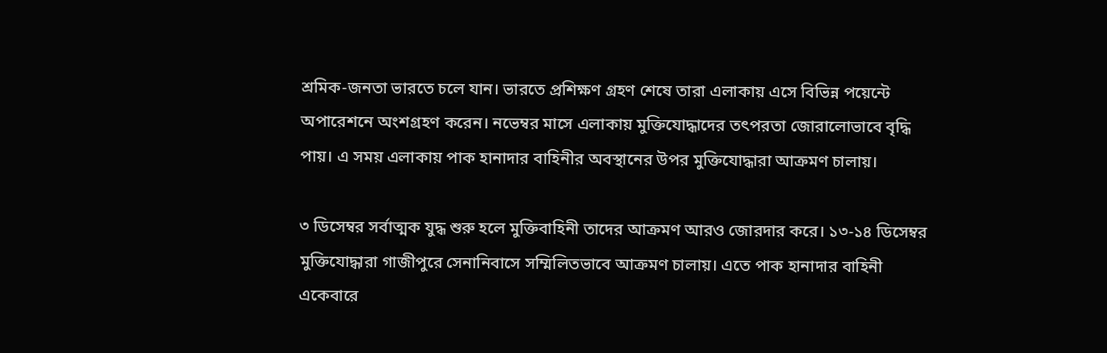শ্রমিক-জনতা ভারতে চলে যান। ভারতে প্রশিক্ষণ গ্রহণ শেষে তারা এলাকায় এসে বিভিন্ন পয়েন্টে অপারেশনে অংশগ্রহণ করেন। নভেম্বর মাসে এলাকায় মুক্তিযোদ্ধাদের তৎপরতা জোরালোভাবে বৃদ্ধি পায়। এ সময় এলাকায় পাক হানাদার বাহিনীর অবস্থানের উপর মুক্তিযোদ্ধারা আক্রমণ চালায়।

৩ ডিসেম্বর সর্বাত্মক যুদ্ধ শুরু হলে মুক্তিবাহিনী তাদের আক্রমণ আরও জোরদার করে। ১৩-১৪ ডিসেম্বর মুক্তিযোদ্ধারা গাজীপুরে সেনানিবাসে সম্মিলিতভাবে আক্রমণ চালায়। এতে পাক হানাদার বাহিনী একেবারে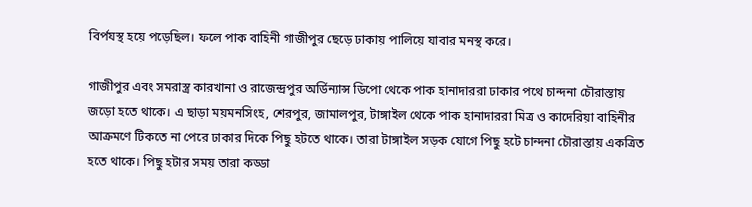বির্পযস্থ হয়ে পড়েছিল। ফলে পাক বাহিনী গাজীপুর ছেড়ে ঢাকায় পালিয়ে যাবার মনস্থ করে।

গাজীপুর এবং সমরাস্ত্র কারখানা ও রাজেন্দ্রপুর অর্ডিন্যান্স ডিপো থেকে পাক হানাদাররা ঢাকার পথে চান্দনা চৌরাস্তায় জড়ো হতে থাকে। এ ছাড়া ময়মনসিংহ, শেরপুর, জামালপুর, টাঙ্গাইল থেকে পাক হানাদাররা মিত্র ও কাদেরিয়া বাহিনীর আক্রমণে টিকতে না পেরে ঢাকার দিকে পিছু হটতে থাকে। তারা টাঙ্গাইল সড়ক যোগে পিছু হটে চান্দনা চৌরাস্তায় একত্রিত হতে থাকে। পিছু হটার সময় তারা কড্ডা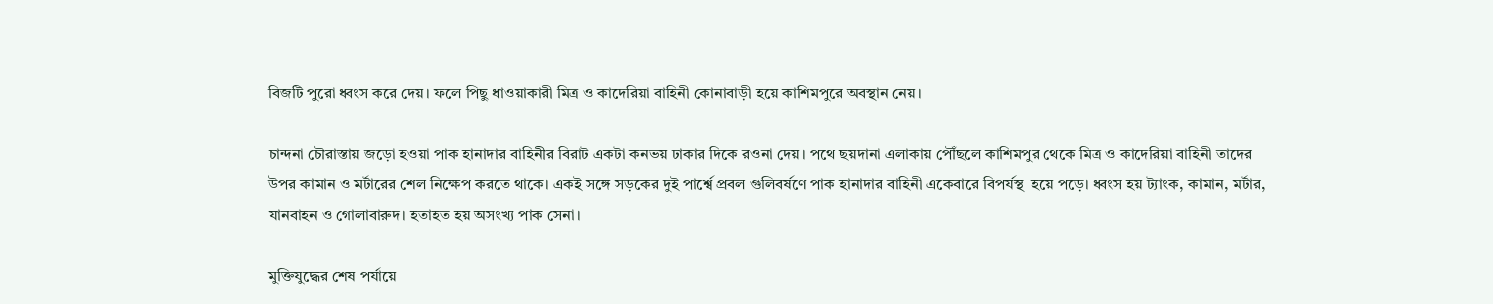বিজটি পুরো ধ্বংস করে দেয়। ফলে পিছু ধাওয়াকারী মিত্র ও কাদেরিয়া বাহিনী কোনাবাড়ী হয়ে কাশিমপুরে অবস্থান নেয়।

চান্দনা চৌরাস্তায় জড়ো হওয়া পাক হানাদার বাহিনীর বিরাট একটা কনভয় ঢাকার দিকে রওনা দেয়। পথে ছয়দানা এলাকায় পৌঁছলে কাশিমপুর থেকে মিত্র ও কাদেরিয়া বাহিনী তাদের উপর কামান ও মর্টারের শেল নিক্ষেপ করতে থাকে। একই সঙ্গে সড়কের দুই পার্শ্বে প্রবল গুলিবর্ষণে পাক হানাদার বাহিনী একেবারে বিপর্যস্থ  হয়ে পড়ে। ধ্বংস হয় ট্যাংক, কামান, মর্টার, যানবাহন ও গোলাবারুদ। হতাহত হয় অসংখ্য পাক সেনা।

মুক্তিযুদ্ধের শেষ পর্যায়ে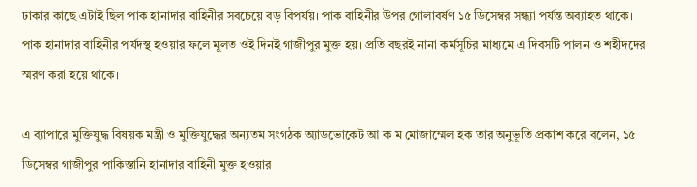ঢাকার কাছে এটাই ছিল পাক হানাদার বাহিনীর সবচেয়ে বড় বিপর্যয়। পাক বাহিনীর উপর গোলাবর্ষণ ১৫ ডিসেম্বর সন্ধ্যা পর্যন্ত অব্যাহত থাকে। পাক হানাদার বাহিনীর পর্যদস্থ হওয়ার ফলে মূলত ওই দিনই গাজীপুর মুক্ত হয়। প্রতি বছরই নানা কর্মসূচির মাধ্যমে এ দিবসটি পালন ও শহীদদের স্মরণ করা হয়ে থাকে।

এ ব্যাপারে মুক্তিযুদ্ধ বিষয়ক মন্ত্রী ও মুক্তিযুদ্ধের অন্যতম সংগঠক অ্যাডভোকেট আ ক ম মোজাম্মেল হক তার অনুভূতি প্রকাশ করে বলেন, ১৫ ডিসেম্বর গাজীপুর পাকিস্তানি হানাদার বাহিনী মুক্ত হওয়ার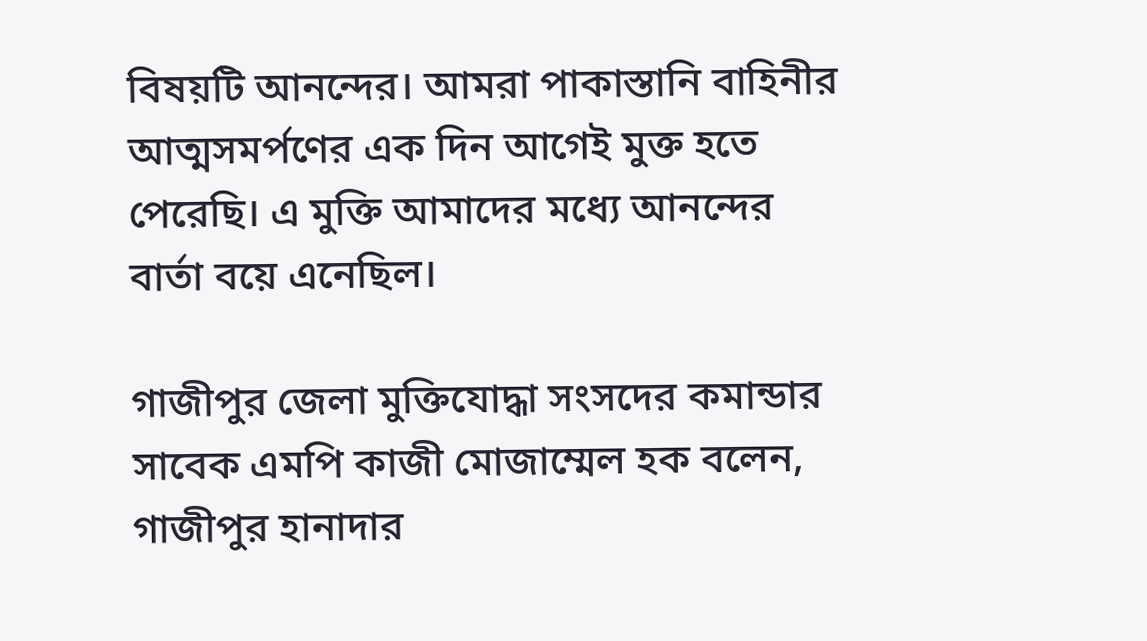বিষয়টি আনন্দের। আমরা পাকাস্তানি বাহিনীর আত্মসমর্পণের এক দিন আগেই মুক্ত হতে পেরেছি। এ মুক্তি আমাদের মধ্যে আনন্দের বার্তা বয়ে এনেছিল।

গাজীপুর জেলা মুক্তিযোদ্ধা সংসদের কমান্ডার সাবেক এমপি কাজী মোজাম্মেল হক বলেন, গাজীপুর হানাদার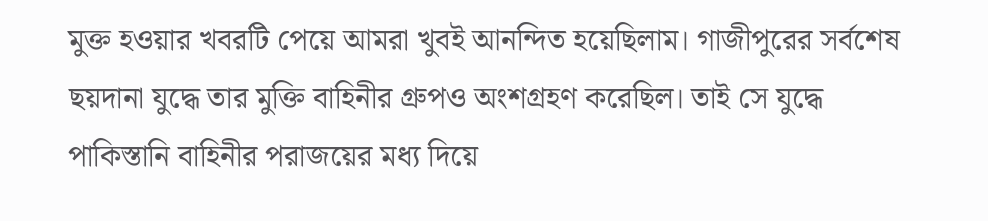মুক্ত হওয়ার খবরটি পেয়ে আমরা খুবই আনন্দিত হয়েছিলাম। গাজীপুরের সর্বশেষ ছয়দানা যুদ্ধে তার মুক্তি বাহিনীর গ্রুপও অংশগ্রহণ করেছিল। তাই সে যুদ্ধে পাকিস্তানি বাহিনীর পরাজয়ের মধ্য দিয়ে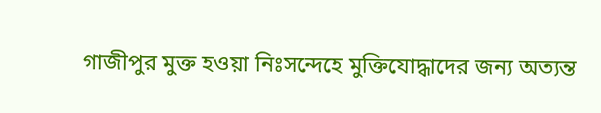গাজীপুর মুক্ত হওয়া নিঃসন্দেহে মুক্তিযোদ্ধাদের জন্য অত্যন্ত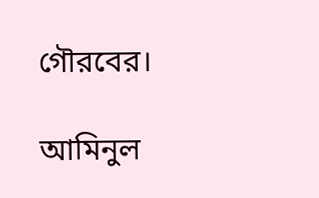গৌরবের।

আমিনুল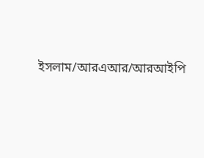ইসলাম/আরএআর/আরআইপি